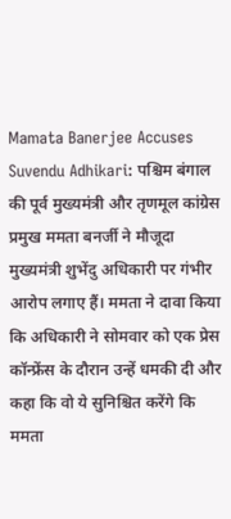Mamata Banerjee Accuses Suvendu Adhikari: पश्चिम बंगाल की पूर्व मुख्यमंत्री और तृणमूल कांग्रेस प्रमुख ममता बनर्जी ने मौजूदा मुख्यमंत्री शुभेंदु अधिकारी पर गंभीर आरोप लगाए हैं। ममता ने दावा किया कि अधिकारी ने सोमवार को एक प्रेस कॉन्फ्रेंस के दौरान उन्हें धमकी दी और कहा कि वो ये सुनिश्चित करेंगे कि ममता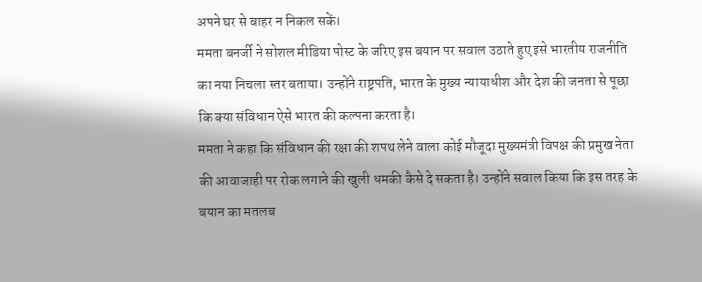अपने घर से बाहर न निकल सकें।
ममता बनर्जी ने सोशल मीडिया पोस्ट के जरिए इस बयान पर सवाल उठाते हुए इसे भारतीय राजनीति का नया निचला स्तर बताया। उन्होंने राष्ट्रपति, भारत के मुख्य न्यायाधीश और देश की जनता से पूछा कि क्या संविधान ऐसे भारत की कल्पना करता है।
ममता ने कहा कि संविधान की रक्षा की शपथ लेने वाला कोई मौजूदा मुख्यमंत्री विपक्ष की प्रमुख नेता की आवाजाही पर रोक लगाने की खुली धमकी कैसे दे सकता है। उन्होंने सवाल किया कि इस तरह के बयान का मतलब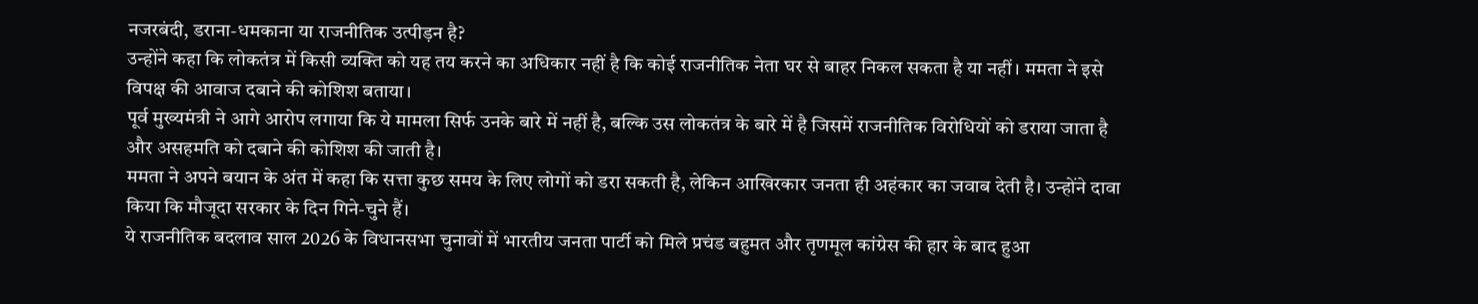नजरबंदी, डराना-धमकाना या राजनीतिक उत्पीड़न है?
उन्होंने कहा कि लोकतंत्र में किसी व्यक्ति को यह तय करने का अधिकार नहीं है कि कोई राजनीतिक नेता घर से बाहर निकल सकता है या नहीं। ममता ने इसे विपक्ष की आवाज दबाने की कोशिश बताया।
पूर्व मुख्यमंत्री ने आगे आरोप लगाया कि ये मामला सिर्फ उनके बारे में नहीं है, बल्कि उस लोकतंत्र के बारे में है जिसमें राजनीतिक विरोधियों को डराया जाता है और असहमति को दबाने की कोशिश की जाती है।
ममता ने अपने बयान के अंत में कहा कि सत्ता कुछ समय के लिए लोगों को डरा सकती है, लेकिन आखिरकार जनता ही अहंकार का जवाब देती है। उन्होंने दावा किया कि मौजूदा सरकार के दिन गिने-चुने हैं।
ये राजनीतिक बदलाव साल 2026 के विधानसभा चुनावों में भारतीय जनता पार्टी को मिले प्रचंड बहुमत और तृणमूल कांग्रेस की हार के बाद हुआ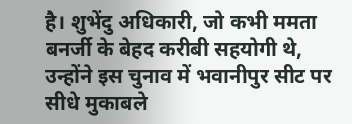है। शुभेंदु अधिकारी, जो कभी ममता बनर्जी के बेहद करीबी सहयोगी थे, उन्होंने इस चुनाव में भवानीपुर सीट पर सीधे मुकाबले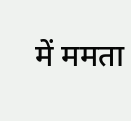में ममता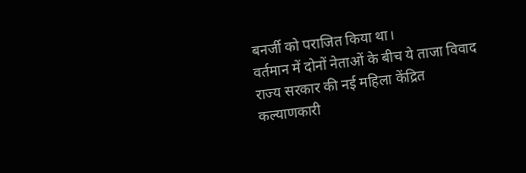बनर्जी को पराजित किया था।
वर्तमान में दोनों नेताओं के बीच ये ताजा विवाद राज्य सरकार की नई महिला केंद्रित कल्याणकारी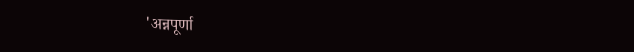'अन्नपूर्णा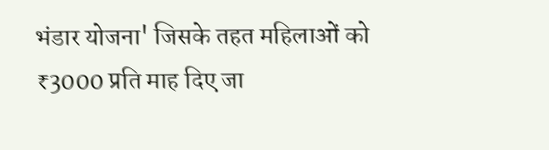भंडार योजना' जिसके तहत महिलाओं को ₹3000 प्रति माह दिए जा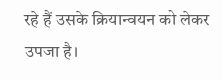रहे हैं उसके क्रियान्वयन को लेकर उपजा है।